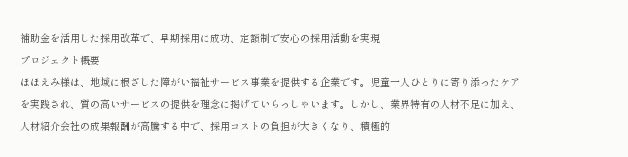補助金を活用した採用改革で、早期採用に成功、定額制で安心の採用活動を実現
プロジェクト概要
ほほえみ様は、地域に根ざした障がい福祉サービス事業を提供する企業です。児童一人ひとりに寄り添ったケアを実践され、質の高いサービスの提供を理念に掲げていらっしゃいます。しかし、業界特有の人材不足に加え、人材紹介会社の成果報酬が高騰する中で、採用コストの負担が大きくなり、積極的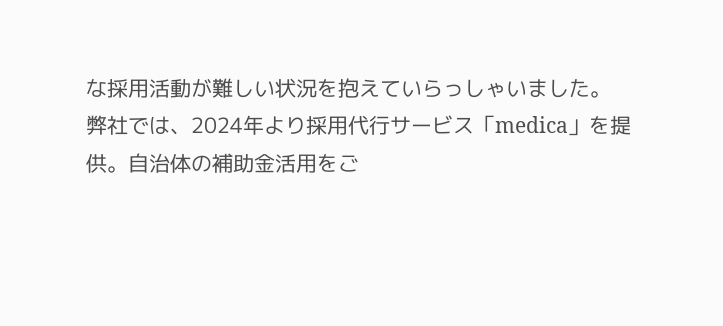な採用活動が難しい状況を抱えていらっしゃいました。
弊社では、2024年より採用代行サービス「medica」を提供。自治体の補助金活用をご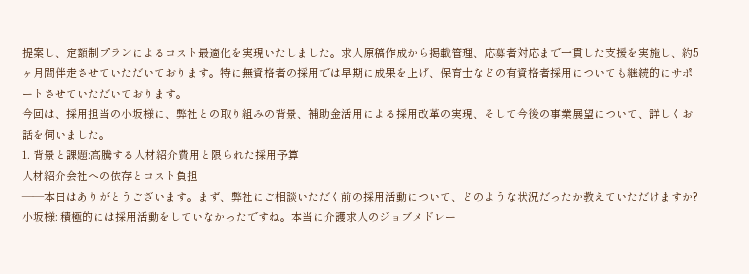提案し、定額制プランによるコスト最適化を実現いたしました。求人原稿作成から掲載管理、応募者対応まで一貫した支援を実施し、約5ヶ月間伴走させていただいております。特に無資格者の採用では早期に成果を上げ、保育士などの有資格者採用についても継続的にサポートさせていただいております。
今回は、採用担当の小坂様に、弊社との取り組みの背景、補助金活用による採用改革の実現、そして今後の事業展望について、詳しくお話を伺いました。
1. 背景と課題:高騰する人材紹介費用と限られた採用予算
人材紹介会社への依存とコスト負担
——本日はありがとうございます。まず、弊社にご相談いただく前の採用活動について、どのような状況だったか教えていただけますか?
小坂様: 積極的には採用活動をしていなかったですね。本当に介護求人のジョブメドレー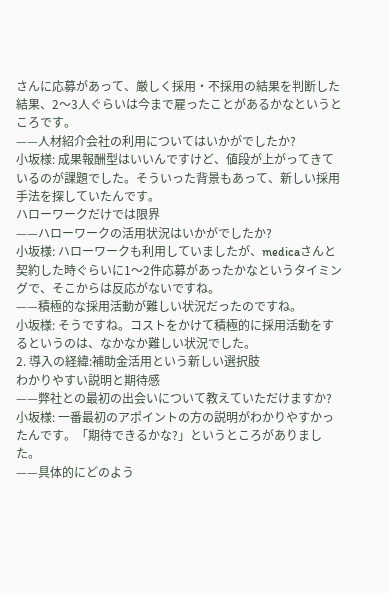さんに応募があって、厳しく採用・不採用の結果を判断した結果、2〜3人ぐらいは今まで雇ったことがあるかなというところです。
——人材紹介会社の利用についてはいかがでしたか?
小坂様: 成果報酬型はいいんですけど、値段が上がってきているのが課題でした。そういった背景もあって、新しい採用手法を探していたんです。
ハローワークだけでは限界
——ハローワークの活用状況はいかがでしたか?
小坂様: ハローワークも利用していましたが、medicaさんと契約した時ぐらいに1〜2件応募があったかなというタイミングで、そこからは反応がないですね。
——積極的な採用活動が難しい状況だったのですね。
小坂様: そうですね。コストをかけて積極的に採用活動をするというのは、なかなか難しい状況でした。
2. 導入の経緯:補助金活用という新しい選択肢
わかりやすい説明と期待感
——弊社との最初の出会いについて教えていただけますか?
小坂様: 一番最初のアポイントの方の説明がわかりやすかったんです。「期待できるかな?」というところがありました。
——具体的にどのよう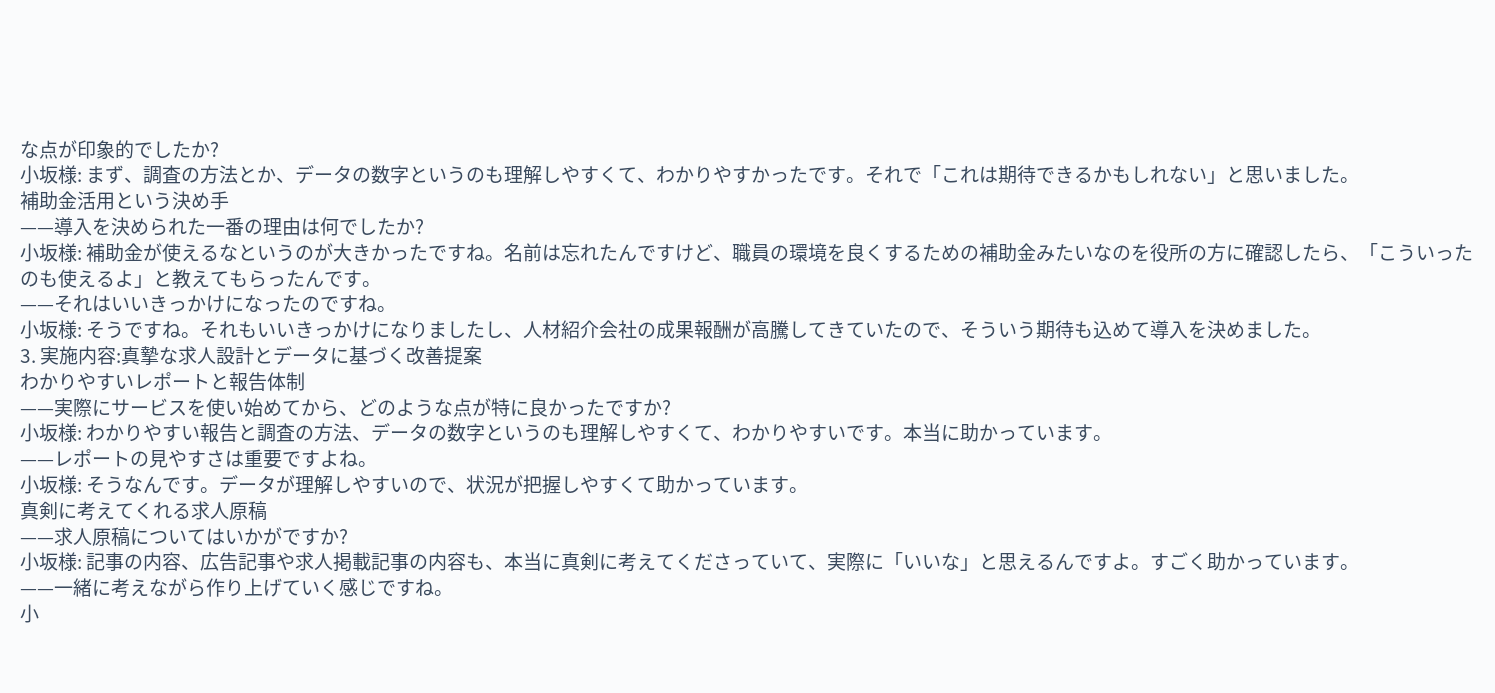な点が印象的でしたか?
小坂様: まず、調査の方法とか、データの数字というのも理解しやすくて、わかりやすかったです。それで「これは期待できるかもしれない」と思いました。
補助金活用という決め手
——導入を決められた一番の理由は何でしたか?
小坂様: 補助金が使えるなというのが大きかったですね。名前は忘れたんですけど、職員の環境を良くするための補助金みたいなのを役所の方に確認したら、「こういったのも使えるよ」と教えてもらったんです。
——それはいいきっかけになったのですね。
小坂様: そうですね。それもいいきっかけになりましたし、人材紹介会社の成果報酬が高騰してきていたので、そういう期待も込めて導入を決めました。
3. 実施内容:真摯な求人設計とデータに基づく改善提案
わかりやすいレポートと報告体制
——実際にサービスを使い始めてから、どのような点が特に良かったですか?
小坂様: わかりやすい報告と調査の方法、データの数字というのも理解しやすくて、わかりやすいです。本当に助かっています。
——レポートの見やすさは重要ですよね。
小坂様: そうなんです。データが理解しやすいので、状況が把握しやすくて助かっています。
真剣に考えてくれる求人原稿
——求人原稿についてはいかがですか?
小坂様: 記事の内容、広告記事や求人掲載記事の内容も、本当に真剣に考えてくださっていて、実際に「いいな」と思えるんですよ。すごく助かっています。
——一緒に考えながら作り上げていく感じですね。
小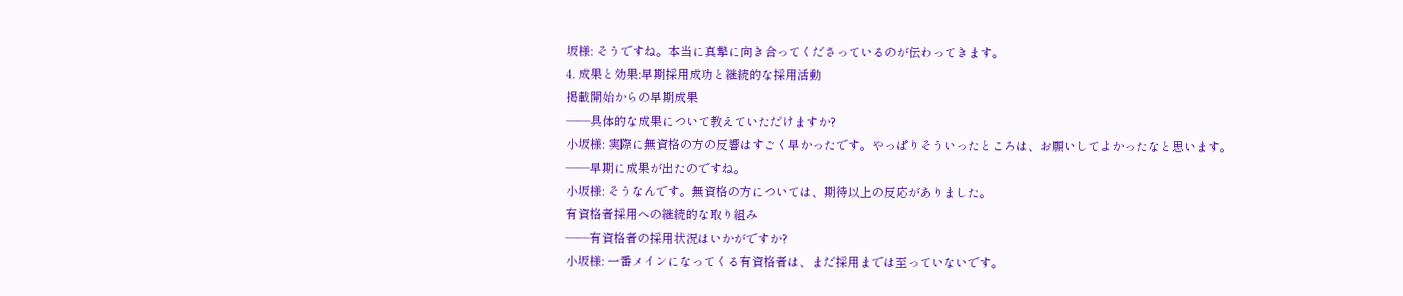坂様: そうですね。本当に真摯に向き合ってくださっているのが伝わってきます。
4. 成果と効果:早期採用成功と継続的な採用活動
掲載開始からの早期成果
——具体的な成果について教えていただけますか?
小坂様: 実際に無資格の方の反響はすごく早かったです。やっぱりそういったところは、お願いしてよかったなと思います。
——早期に成果が出たのですね。
小坂様: そうなんです。無資格の方については、期待以上の反応がありました。
有資格者採用への継続的な取り組み
——有資格者の採用状況はいかがですか?
小坂様: 一番メインになってくる有資格者は、まだ採用までは至っていないです。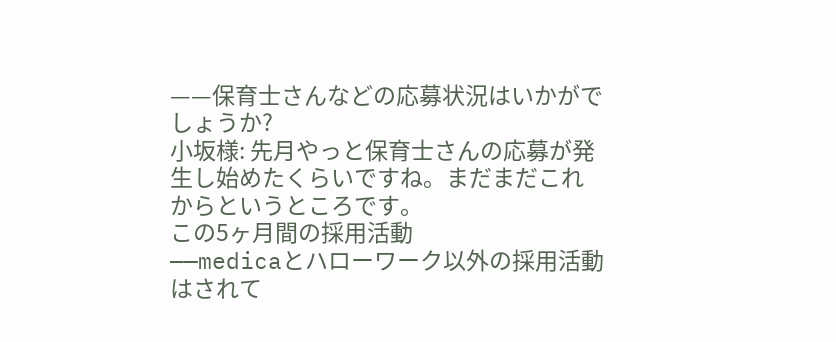——保育士さんなどの応募状況はいかがでしょうか?
小坂様: 先月やっと保育士さんの応募が発生し始めたくらいですね。まだまだこれからというところです。
この5ヶ月間の採用活動
——medicaとハローワーク以外の採用活動はされて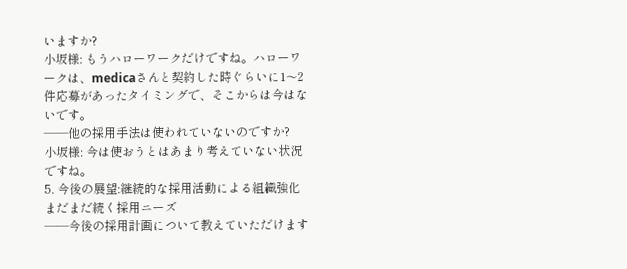いますか?
小坂様: もうハローワークだけですね。ハローワークは、medicaさんと契約した時ぐらいに1〜2件応募があったタイミングで、そこからは今はないです。
——他の採用手法は使われていないのですか?
小坂様: 今は使おうとはあまり考えていない状況ですね。
5. 今後の展望:継続的な採用活動による組織強化
まだまだ続く採用ニーズ
——今後の採用計画について教えていただけます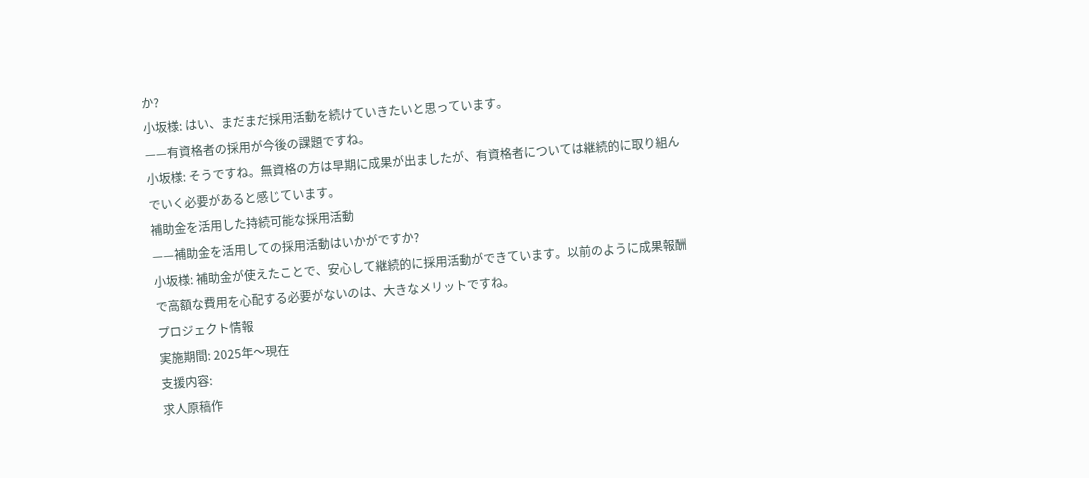か?
小坂様: はい、まだまだ採用活動を続けていきたいと思っています。
——有資格者の採用が今後の課題ですね。
小坂様: そうですね。無資格の方は早期に成果が出ましたが、有資格者については継続的に取り組んでいく必要があると感じています。
補助金を活用した持続可能な採用活動
——補助金を活用しての採用活動はいかがですか?
小坂様: 補助金が使えたことで、安心して継続的に採用活動ができています。以前のように成果報酬で高額な費用を心配する必要がないのは、大きなメリットですね。
プロジェクト情報
実施期間: 2025年〜現在
支援内容:
求人原稿作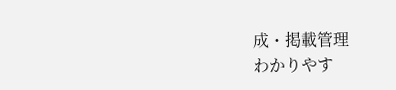成・掲載管理
わかりやす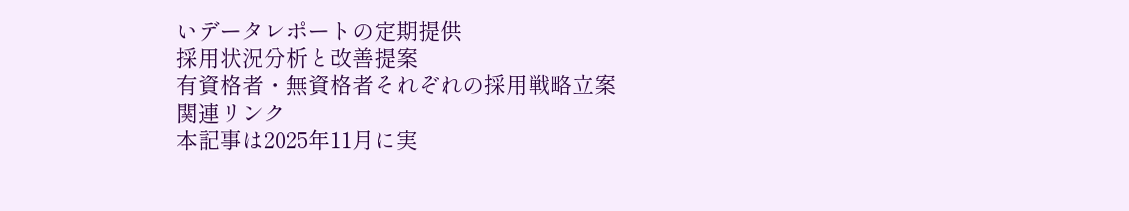いデータレポートの定期提供
採用状況分析と改善提案
有資格者・無資格者それぞれの採用戦略立案
関連リンク
本記事は2025年11月に実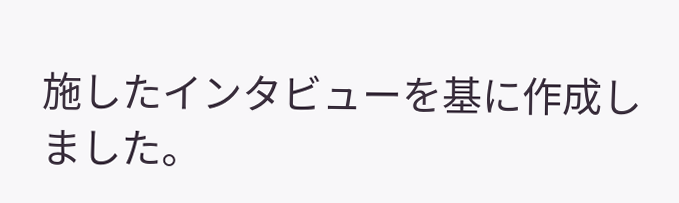施したインタビューを基に作成しました。